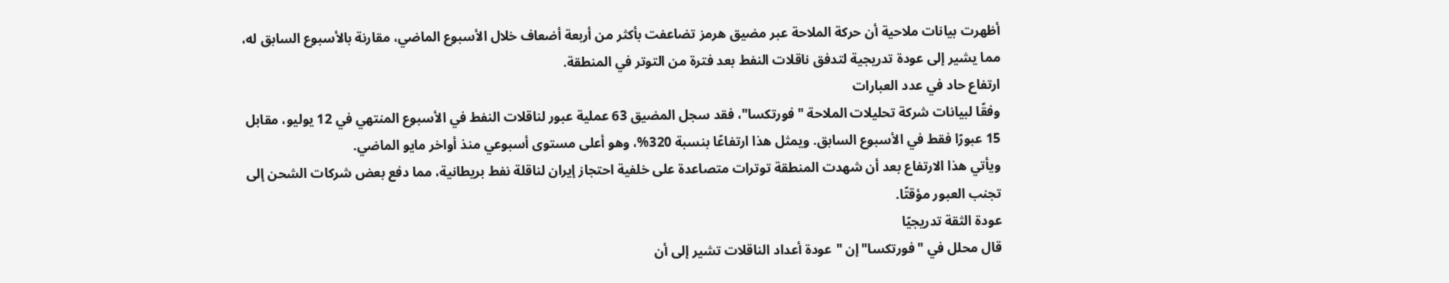أظهرت بيانات ملاحية أن حركة الملاحة عبر مضيق هرمز تضاعفت بأكثر من أربعة أضعاف خلال الأسبوع الماضي، مقارنة بالأسبوع السابق له، مما يشير إلى عودة تدريجية لتدفق ناقلات النفط بعد فترة من التوتر في المنطقة.
ارتفاع حاد في عدد العبارات
وفقًا لبيانات شركة تحليلات الملاحة "فورتكسا"، فقد سجل المضيق 63 عملية عبور لناقلات النفط في الأسبوع المنتهي في 12 يوليو، مقابل 15 عبورًا فقط في الأسبوع السابق. ويمثل هذا ارتفاعًا بنسبة 320%، وهو أعلى مستوى أسبوعي منذ أواخر مايو الماضي.
ويأتي هذا الارتفاع بعد أن شهدت المنطقة توترات متصاعدة على خلفية احتجاز إيران لناقلة نفط بريطانية، مما دفع بعض شركات الشحن إلى تجنب العبور مؤقتًا.
عودة الثقة تدريجيًا
قال محلل في "فورتكسا" إن "عودة أعداد الناقلات تشير إلى أن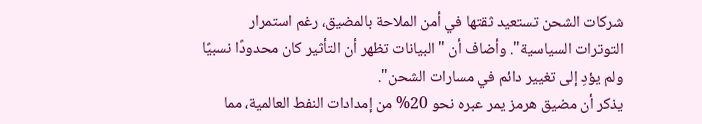شركات الشحن تستعيد ثقتها في أمن الملاحة بالمضيق، رغم استمرار التوترات السياسية". وأضاف أن "البيانات تظهر أن التأثير كان محدودًا نسبيًا ولم يؤدِ إلى تغيير دائم في مسارات الشحن".
يذكر أن مضيق هرمز يمر عبره نحو 20% من إمدادات النفط العالمية، مما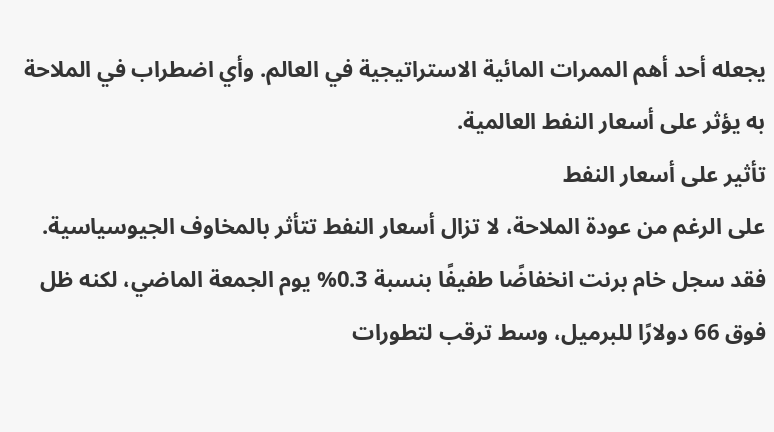يجعله أحد أهم الممرات المائية الاستراتيجية في العالم. وأي اضطراب في الملاحة به يؤثر على أسعار النفط العالمية.
تأثير على أسعار النفط
على الرغم من عودة الملاحة، لا تزال أسعار النفط تتأثر بالمخاوف الجيوسياسية. فقد سجل خام برنت انخفاضًا طفيفًا بنسبة 0.3% يوم الجمعة الماضي، لكنه ظل فوق 66 دولارًا للبرميل، وسط ترقب لتطورات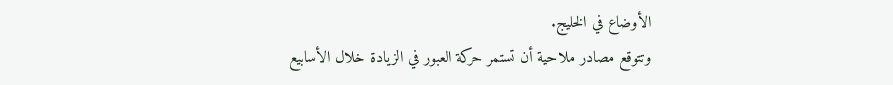الأوضاع في الخليج.
وتتوقع مصادر ملاحية أن تستمر حركة العبور في الزيادة خلال الأسابيع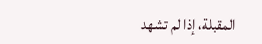المقبلة، إذا لم تشهد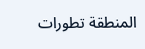المنطقة تطورات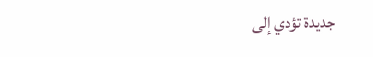جديدة تؤدي إلى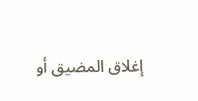إغلاق المضيق أو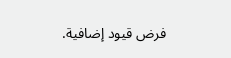فرض قيود إضافية.